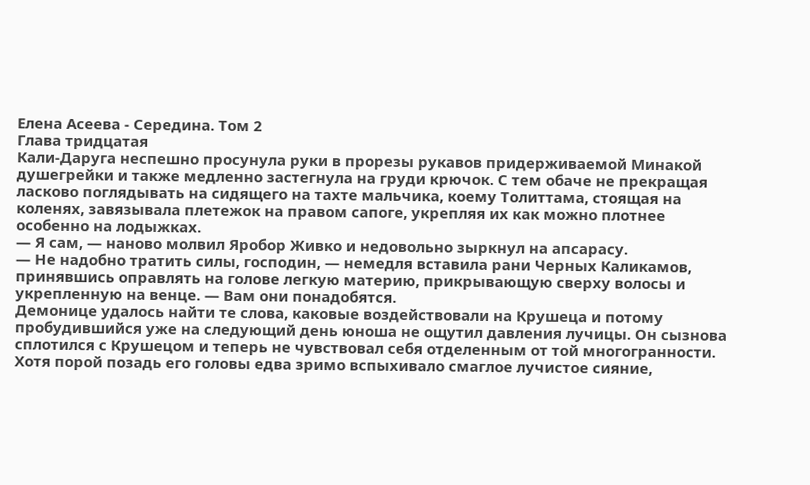Елена Асеева - Середина. Том 2
Глава тридцатая
Кали-Даруга неспешно просунула руки в прорезы рукавов придерживаемой Минакой душегрейки и также медленно застегнула на груди крючок. С тем обаче не прекращая ласково поглядывать на сидящего на тахте мальчика, коему Толиттама, стоящая на коленях, завязывала плетежок на правом сапоге, укрепляя их как можно плотнее особенно на лодыжках.
— Я сам, — наново молвил Яробор Живко и недовольно зыркнул на апсарасу.
— Не надобно тратить силы, господин, — немедля вставила рани Черных Каликамов, принявшись оправлять на голове легкую материю, прикрывающую сверху волосы и укрепленную на венце. — Вам они понадобятся.
Демонице удалось найти те слова, каковые воздействовали на Крушеца и потому пробудившийся уже на следующий день юноша не ощутил давления лучицы. Он сызнова сплотился с Крушецом и теперь не чувствовал себя отделенным от той многогранности. Хотя порой позадь его головы едва зримо вспыхивало смаглое лучистое сияние,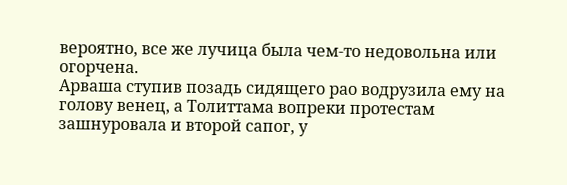вероятно, все же лучица была чем-то недовольна или огорчена.
Арваша ступив позадь сидящего рао водрузила ему на голову венец, а Толиттама вопреки протестам зашнуровала и второй сапог, у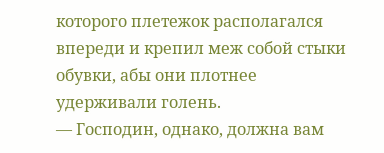которого плетежок располагался впереди и крепил меж собой стыки обувки, абы они плотнее удерживали голень.
— Господин, однако, должна вам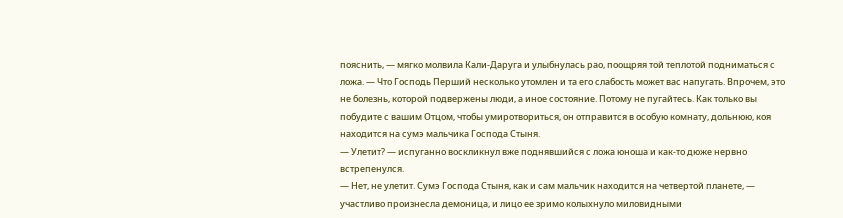пояснить, — мягко молвила Кали-Даруга и улыбнулась рао, поощряя той теплотой подниматься с ложа. — Что Господь Перший несколько утомлен и та его слабость может вас напугать. Впрочем, это не болезнь, которой подвержены люди, а иное состояние. Потому не пугайтесь. Как только вы побудите с вашим Отцом, чтобы умиротвориться, он отправится в особую комнату, дольнюю, коя находится на сумэ мальчика Господа Стыня.
— Улетит? — испуганно воскликнул вже поднявшийся с ложа юноша и как-то дюже нервно встрепенулся.
— Нет, не улетит. Сумэ Господа Стыня, как и сам мальчик находится на четвертой планете, — участливо произнесла демоница, и лицо ее зримо колыхнуло миловидными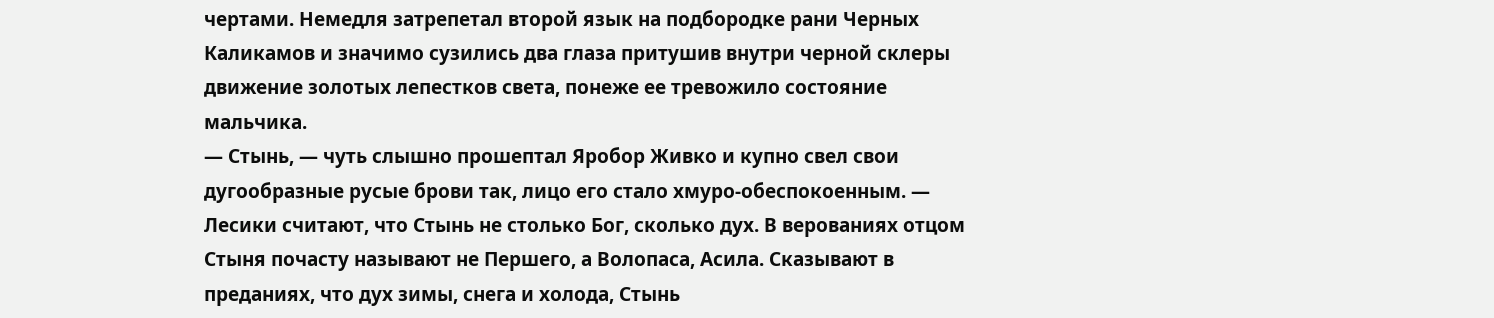чертами. Немедля затрепетал второй язык на подбородке рани Черных Каликамов и значимо сузились два глаза притушив внутри черной склеры движение золотых лепестков света, понеже ее тревожило состояние мальчика.
— Стынь, — чуть слышно прошептал Яробор Живко и купно свел свои дугообразные русые брови так, лицо его стало хмуро-обеспокоенным. — Лесики считают, что Стынь не столько Бог, сколько дух. В верованиях отцом Стыня почасту называют не Першего, а Волопаса, Асила. Сказывают в преданиях, что дух зимы, снега и холода, Стынь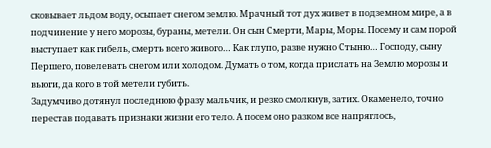сковывает льдом воду, осыпает снегом землю. Мрачный тот дух живет в подземном мире, а в подчинение у него морозы, бураны, метели. Он сын Смерти, Мары, Моры. Посему и сам порой выступает как гибель, смерть всего живого… Как глупо, разве нужно Стыню… Господу, сыну Першего, повелевать снегом или холодом. Думать о том, когда прислать на Землю морозы и вьюги, да кого в той метели губить.
Задумчиво дотянул последнюю фразу мальчик, и резко смолкнув, затих. Окаменело, точно перестав подавать признаки жизни его тело. А посем оно разком все напряглось,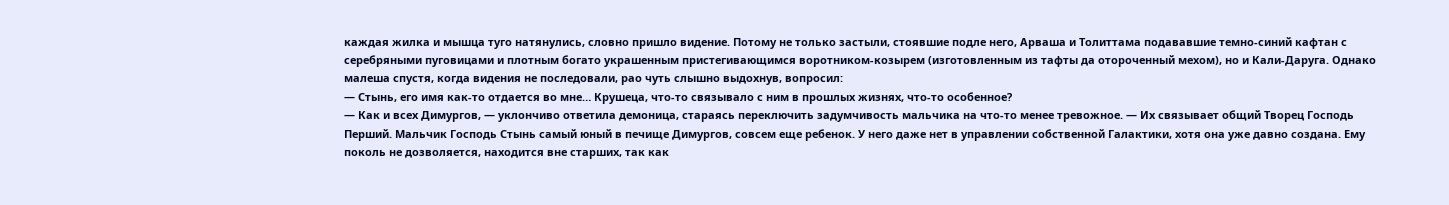каждая жилка и мышца туго натянулись, словно пришло видение. Потому не только застыли, стоявшие подле него, Арваша и Толиттама подававшие темно-синий кафтан с серебряными пуговицами и плотным богато украшенным пристегивающимся воротником-козырем (изготовленным из тафты да отороченный мехом), но и Кали-Даруга. Однако малеша спустя, когда видения не последовали, рао чуть слышно выдохнув, вопросил:
— Стынь, его имя как-то отдается во мне… Крушеца, что-то связывало с ним в прошлых жизнях, что-то особенное?
— Как и всех Димургов, — уклончиво ответила демоница, стараясь переключить задумчивость мальчика на что-то менее тревожное. — Их связывает общий Творец Господь Перший. Мальчик Господь Стынь самый юный в печище Димургов, совсем еще ребенок. У него даже нет в управлении собственной Галактики, хотя она уже давно создана. Ему поколь не дозволяется, находится вне старших, так как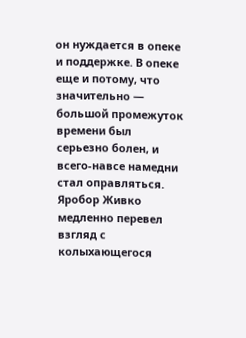он нуждается в опеке и поддержке. В опеке еще и потому, что значительно — большой промежуток времени был серьезно болен, и всего-навсе намедни стал оправляться.
Яробор Живко медленно перевел взгляд с колыхающегося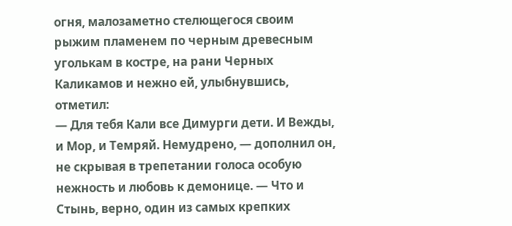огня, малозаметно стелющегося своим рыжим пламенем по черным древесным уголькам в костре, на рани Черных Каликамов и нежно ей, улыбнувшись, отметил:
— Для тебя Кали все Димурги дети. И Вежды, и Мор, и Темряй. Немудрено, — дополнил он, не скрывая в трепетании голоса особую нежность и любовь к демонице. — Что и Стынь, верно, один из самых крепких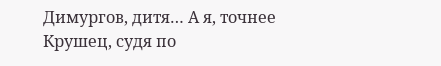Димургов, дитя… А я, точнее Крушец, судя по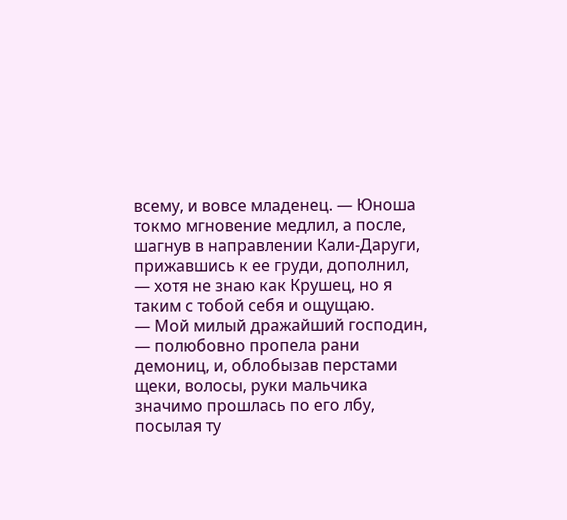всему, и вовсе младенец. — Юноша токмо мгновение медлил, а после, шагнув в направлении Кали-Даруги, прижавшись к ее груди, дополнил, — хотя не знаю как Крушец, но я таким с тобой себя и ощущаю.
— Мой милый дражайший господин, — полюбовно пропела рани демониц, и, облобызав перстами щеки, волосы, руки мальчика значимо прошлась по его лбу, посылая ту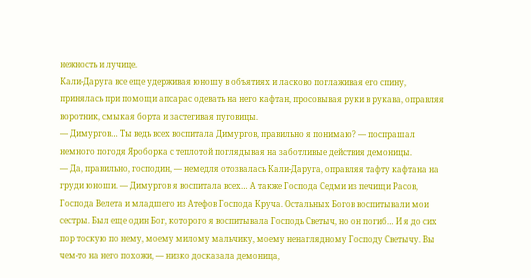нежность и лучице.
Кали-Даруга все еще удерживая юношу в объятиях и ласково поглаживая его спину, принялась при помощи апсарас одевать на него кафтан, просовывая руки в рукава, оправляя воротник, смыкая борта и застегивая пуговицы.
— Димургов… Ты ведь всех воспитала Димургов, правильно я понимаю? — поспрашал немного погодя Яроборка с теплотой поглядывая на заботливые действия демоницы.
— Да, правильно, господин, — немедля отозвалась Кали-Даруга, оправляя тафту кафтана на груди юноши. — Димургов я воспитала всех… А также Господа Седми из печищи Расов, Господа Велета и младшего из Атефов Господа Круча. Остальных Богов воспитывали мои сестры. Был еще один Бог, которого я воспитывала Господь Светыч, но он погиб… И я до сих пор тоскую по нему, моему милому мальчику, моему ненаглядному Господу Светычу. Вы чем-то на него похожи, — низко досказала демоница,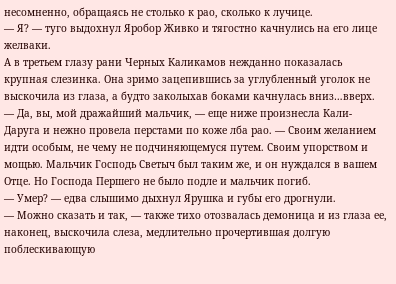несомненно, обращаясь не столько к рао, сколько к лучице.
— Я? — туго выдохнул Яробор Живко и тягостно качнулись на его лице желваки.
А в третьем глазу рани Черных Каликамов нежданно показалась крупная слезинка. Она зримо зацепившись за углубленный уголок не выскочила из глаза, а будто заколыхав боками качнулась вниз…вверх.
— Да, вы, мой дражайший мальчик, — еще ниже произнесла Кали-Даруга и нежно провела перстами по коже лба рао. — Своим желанием идти особым, не чему не подчиняющемуся путем. Своим упорством и мощью. Мальчик Господь Светыч был таким же, и он нуждался в вашем Отце. Но Господа Першего не было подле и мальчик погиб.
— Умер? — едва слышимо дыхнул Ярушка и губы его дрогнули.
— Можно сказать и так, — также тихо отозвалась демоница и из глаза ее, наконец, выскочила слеза, медлительно прочертившая долгую поблескивающую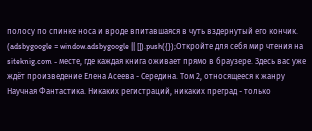полосу по спинке носа и вроде впитавшаяся в чуть вздернутый его кончик.
(adsbygoogle = window.adsbygoogle || []).push({});Откройте для себя мир чтения на siteknig.com - месте, где каждая книга оживает прямо в браузере. Здесь вас уже ждёт произведение Елена Асеева - Середина. Том 2, относящееся к жанру Научная Фантастика. Никаких регистраций, никаких преград - только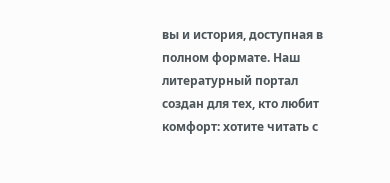вы и история, доступная в полном формате. Наш литературный портал создан для тех, кто любит комфорт: хотите читать с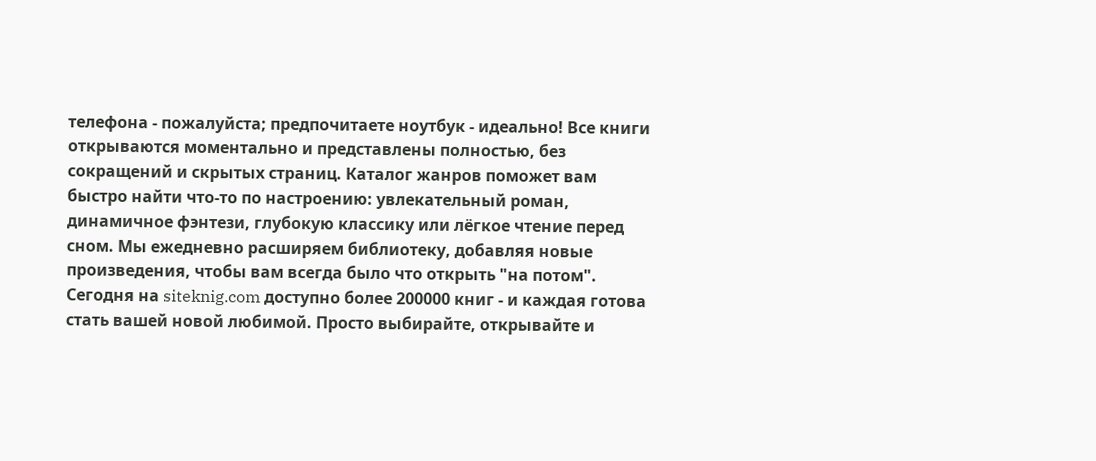телефона - пожалуйста; предпочитаете ноутбук - идеально! Все книги открываются моментально и представлены полностью, без сокращений и скрытых страниц. Каталог жанров поможет вам быстро найти что-то по настроению: увлекательный роман, динамичное фэнтези, глубокую классику или лёгкое чтение перед сном. Мы ежедневно расширяем библиотеку, добавляя новые произведения, чтобы вам всегда было что открыть "на потом". Сегодня на siteknig.com доступно более 200000 книг - и каждая готова стать вашей новой любимой. Просто выбирайте, открывайте и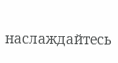наслаждайтесь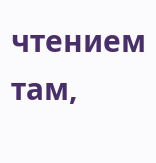чтением там,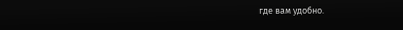где вам удобно.